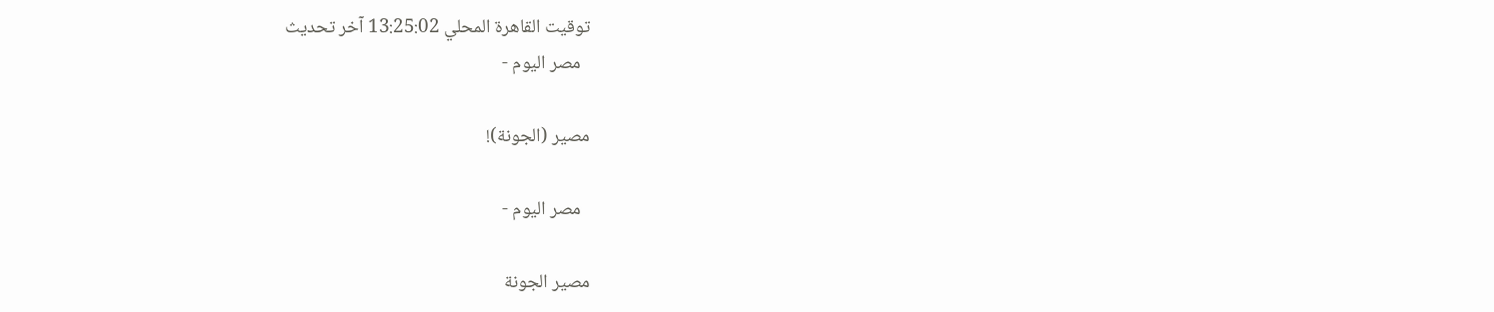توقيت القاهرة المحلي 13:25:02 آخر تحديث
  مصر اليوم -

مصير (الجونة)!

  مصر اليوم -

مصير الجونة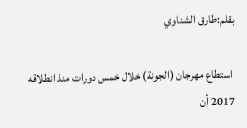بقلم:طارق الشناوي

 استطاع مهرجان (الجونة) خلال خمس دورات منذ انطلاقه 2017 أن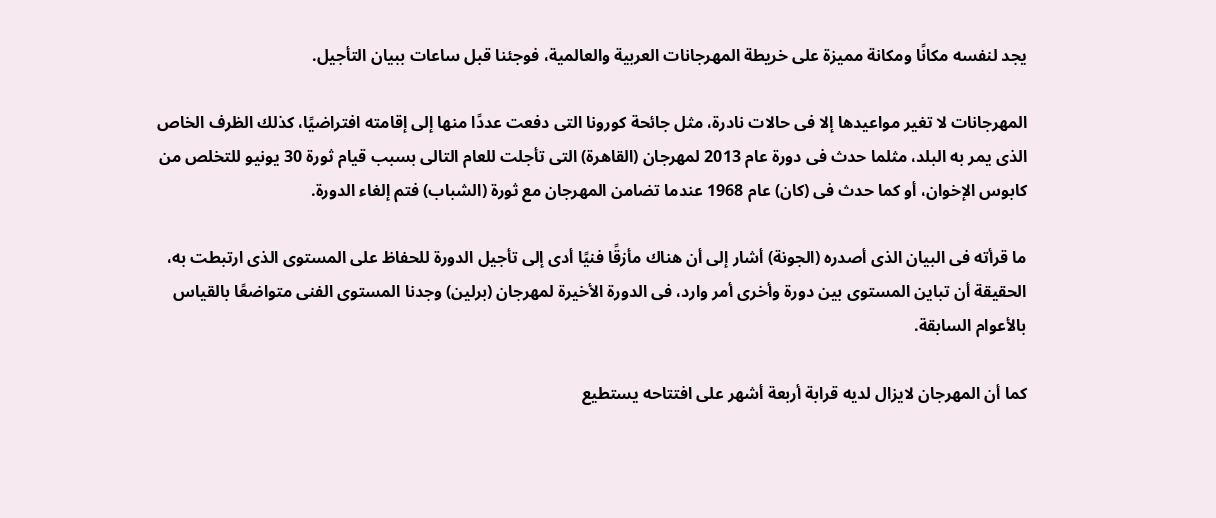يجد لنفسه مكانًا ومكانة مميزة على خريطة المهرجانات العربية والعالمية، فوجئنا قبل ساعات ببيان التأجيل.

المهرجانات لا تغير مواعيدها إلا فى حالات نادرة، مثل جائحة كورونا التى دفعت عددًا منها إلى إقامته افتراضيًا، كذلك الظرف الخاص الذى يمر به البلد، مثلما حدث فى دورة عام 2013 لمهرجان (القاهرة) التى تأجلت للعام التالى بسبب قيام ثورة 30 يونيو للتخلص من كابوس الإخوان، أو كما حدث فى (كان) عام 1968 عندما تضامن المهرجان مع ثورة (الشباب) فتم إلغاء الدورة.

ما قرأته فى البيان الذى أصدره (الجونة) أشار إلى أن هناك مأزقًا فنيًا أدى إلى تأجيل الدورة للحفاظ على المستوى الذى ارتبطت به، الحقيقة أن تباين المستوى بين دورة وأخرى أمر وارد، فى الدورة الأخيرة لمهرجان (برلين) وجدنا المستوى الفنى متواضعًا بالقياس بالأعوام السابقة.

كما أن المهرجان لايزال لديه قرابة أربعة أشهر على افتتاحه يستطيع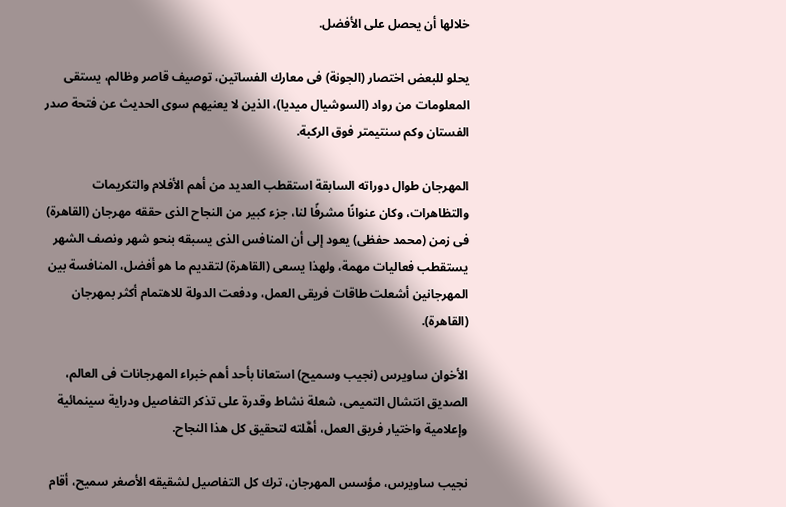خلالها أن يحصل على الأفضل.

يحلو للبعض اختصار (الجونة) فى معارك الفساتين، توصيف قاصر وظالم، يستقى المعلومات من رواد (السوشيال ميديا)، الذين لا يعنيهم سوى الحديث عن فتحة صدر الفستان وكم سنتيمتر فوق الركبة.

المهرجان طوال دوراته السابقة استقطب العديد من أهم الأفلام والتكريمات والتظاهرات، وكان عنوانًا مشرفًا لنا، جزء كبير من النجاح الذى حققه مهرجان (القاهرة) فى زمن (محمد حفظى) يعود إلى أن المنافس الذى يسبقه بنحو شهر ونصف الشهر يستقطب فعاليات مهمة، ولهذا يسعى (القاهرة) لتقديم ما هو أفضل، المنافسة بين المهرجانين أشعلت طاقات فريقى العمل، ودفعت الدولة للاهتمام أكثر بمهرجان (القاهرة).

الأخوان ساويرس (نجيب وسميح) استعانا بأحد أهم خبراء المهرجانات فى العالم، الصديق انتشال التميمى، شعلة نشاط وقدرة على تذكر التفاصيل ودراية سينمائية وإعلامية واختيار فريق العمل، أهَّلته لتحقيق كل هذا النجاح.

نجيب ساويرس، مؤسس المهرجان، ترك كل التفاصيل لشقيقه الأصغر سميح، أقام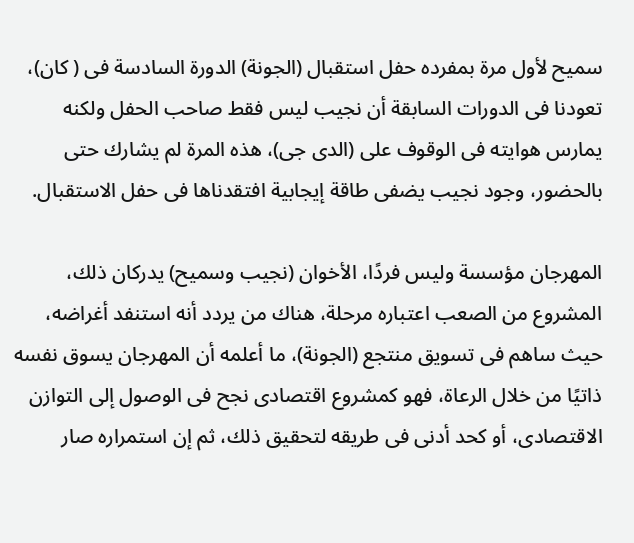سميح لأول مرة بمفرده حفل استقبال (الجونة) الدورة السادسة فى ( كان)، تعودنا فى الدورات السابقة أن نجيب ليس فقط صاحب الحفل ولكنه يمارس هوايته فى الوقوف على (الدى جى)، هذه المرة لم يشارك حتى بالحضور، وجود نجيب يضفى طاقة إيجابية افتقدناها فى حفل الاستقبال.

المهرجان مؤسسة وليس فردًا، الأخوان (نجيب وسميح) يدركان ذلك، المشروع من الصعب اعتباره مرحلة، هناك من يردد أنه استنفد أغراضه، حيث ساهم فى تسويق منتجع (الجونة)، ما أعلمه أن المهرجان يسوق نفسه ذاتيًا من خلال الرعاة، فهو كمشروع اقتصادى نجح فى الوصول إلى التوازن الاقتصادى، أو كحد أدنى فى طريقه لتحقيق ذلك، ثم إن استمراره صار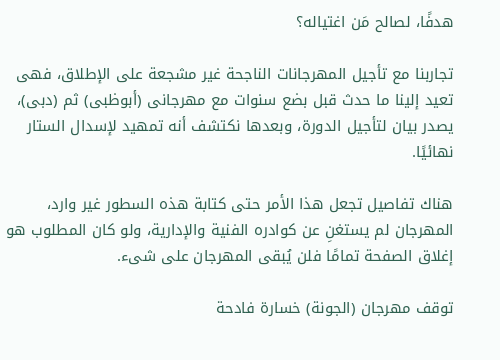هدفًا، لصالح مَن اغتياله؟

تجاربنا مع تأجيل المهرجانات الناجحة غير مشجعة على الإطلاق، فهى تعيد إلينا ما حدث قبل بضع سنوات مع مهرجانى (أبوظبى) ثم (دبى)، يصدر بيان لتأجيل الدورة، وبعدها نكتشف أنه تمهيد لإسدال الستار نهائيًا.

هناك تفاصيل تجعل هذا الأمر حتى كتابة هذه السطور غير وارد، المهرجان لم يستغنِ عن كوادره الفنية والإدارية، ولو كان المطلوب هو إغلاق الصفحة تمامًا فلن يُبقى المهرجان على شىء.

توقف مهرجان (الجونة) خسارة فادحة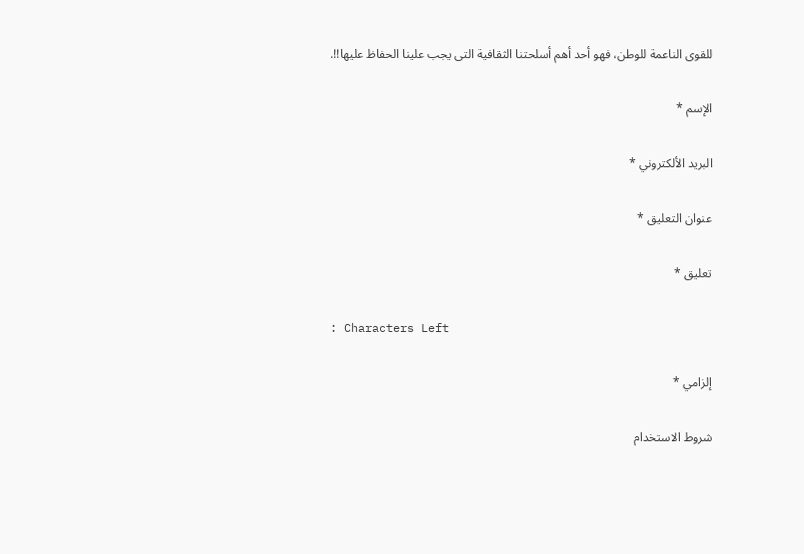للقوى الناعمة للوطن، فهو أحد أهم أسلحتنا الثقافية التى يجب علينا الحفاظ عليها!!.

الإسم *

البريد الألكتروني *

عنوان التعليق *

تعليق *

: Characters Left

إلزامي *

شروط الاستخدام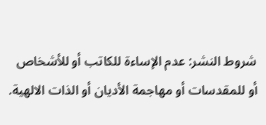شروط النشر: عدم الإساءة للكاتب أو للأشخاص أو للمقدسات أو مهاجمة الأديان أو الذات الالهية.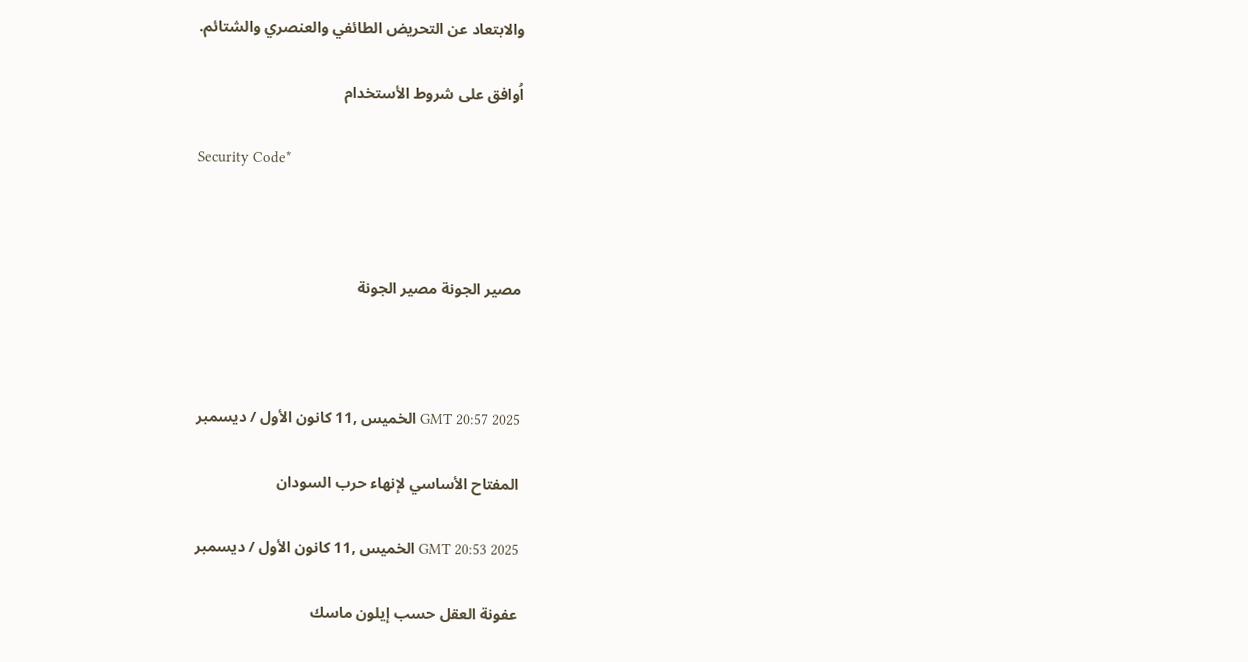والابتعاد عن التحريض الطائفي والعنصري والشتائم.

اُوافق على شروط الأستخدام

Security Code*



مصير الجونة مصير الجونة



GMT 20:57 2025 الخميس ,11 كانون الأول / ديسمبر

المفتاح الأساسي لإنهاء حرب السودان

GMT 20:53 2025 الخميس ,11 كانون الأول / ديسمبر

عفونة العقل حسب إيلون ماسك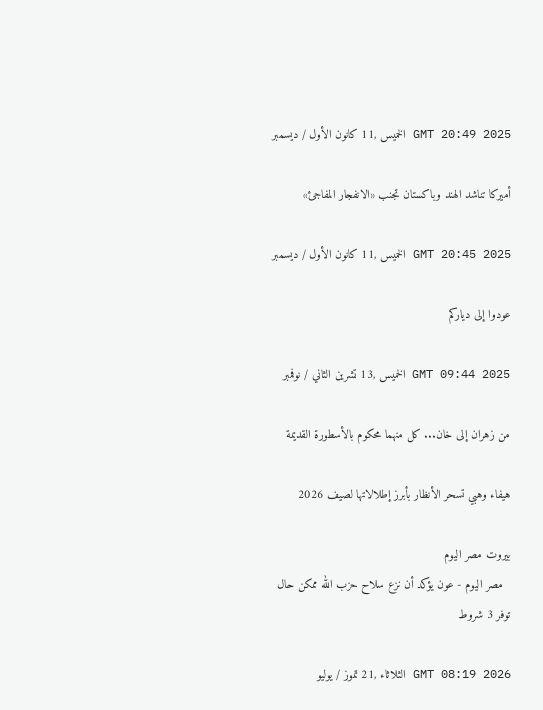GMT 20:49 2025 الخميس ,11 كانون الأول / ديسمبر

أميركا تناشد الهند وباكستان تجنب «الانفجار المفاجئ»

GMT 20:45 2025 الخميس ,11 كانون الأول / ديسمبر

عودوا إلى دياركم

GMT 09:44 2025 الخميس ,13 تشرين الثاني / نوفمبر

من زهران إلى خان... كل منهما محكوم بالأسطورة القديمة

هيفاء وهبي تسحر الأنظار بأبرز إطلالاتها لصيف 2026

بيروت مصر اليوم
  مصر اليوم - عون يؤكد أن نزع سلاح حزب الله ممكن حال توفر 3 شروط

GMT 08:19 2026 الثلاثاء ,21 تموز / يوليو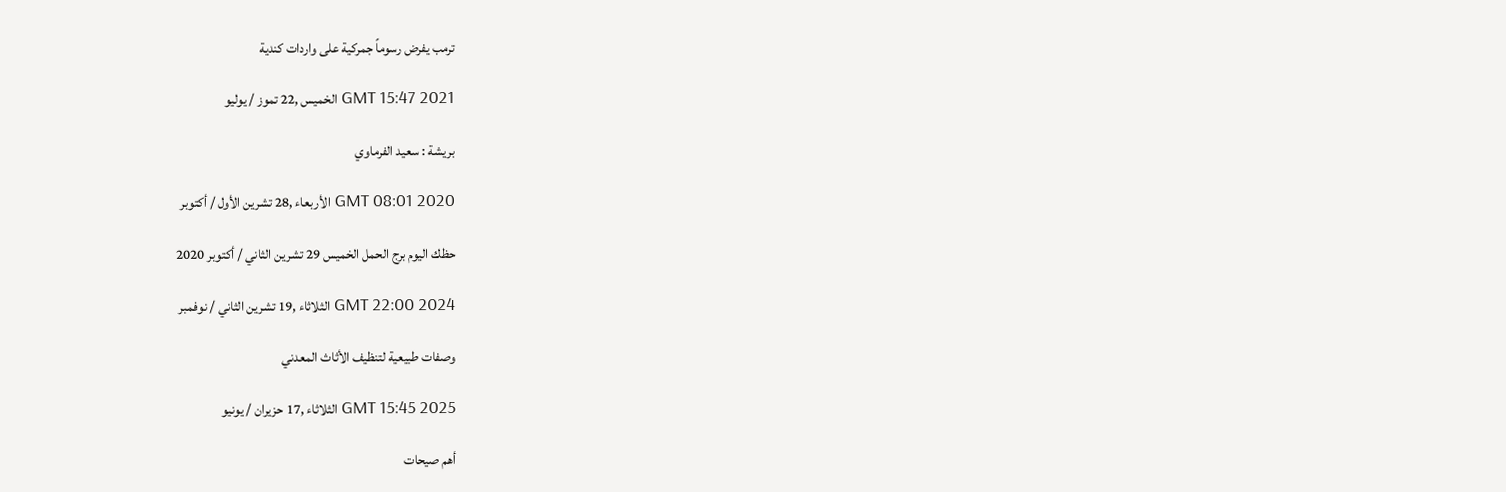ترمب يفرض رسوماً جمركية على واردات كندية

GMT 15:47 2021 الخميس ,22 تموز / يوليو

بريشة : سعيد الفرماوي

GMT 08:01 2020 الأربعاء ,28 تشرين الأول / أكتوبر

حظك اليوم برج الحمل الخميس 29 تشرين الثاني / أكتوبر 2020

GMT 22:00 2024 الثلاثاء ,19 تشرين الثاني / نوفمبر

وصفات طبيعية لتنظيف الأثاث المعدني

GMT 15:45 2025 الثلاثاء ,17 حزيران / يونيو

أهم صيحات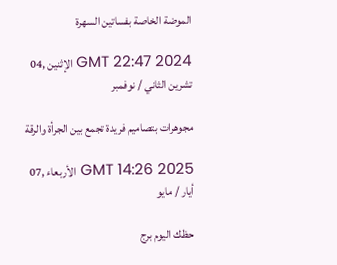الموضة الخاصة بفساتين السهرة

GMT 22:47 2024 الإثنين ,04 تشرين الثاني / نوفمبر

مجوهرات بتصاميم فريدة تجمع بين الجرأة والرقة

GMT 14:26 2025 الأربعاء ,07 أيار / مايو

حظك اليوم برج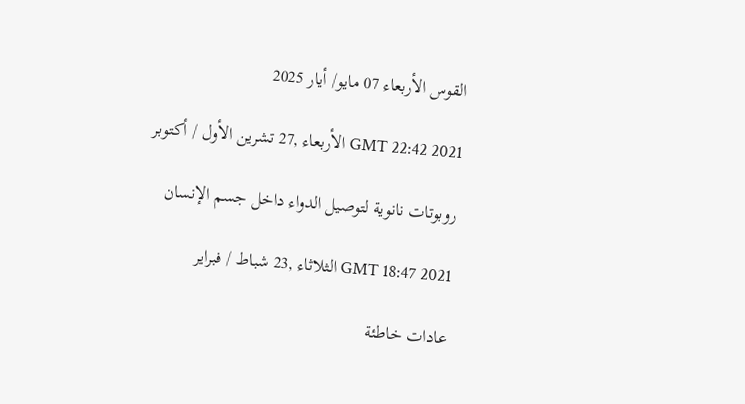القوس الأربعاء 07 مايو/ أيار 2025

GMT 22:42 2021 الأربعاء ,27 تشرين الأول / أكتوبر

روبوتات نانوية لتوصيل الدواء داخل جسم الإنسان

GMT 18:47 2021 الثلاثاء ,23 شباط / فبراير

عادات خاطئة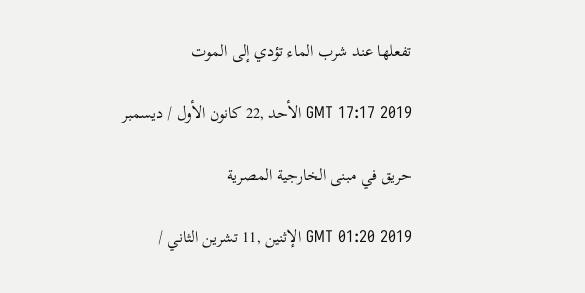تفعلها عند شرب الماء تؤدي إلى الموت

GMT 17:17 2019 الأحد ,22 كانون الأول / ديسمبر

حريق في مبنى الخارجية المصرية

GMT 01:20 2019 الإثنين ,11 تشرين الثاني /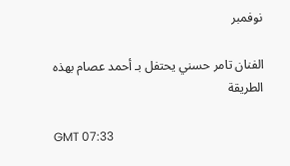نوفمبر

الفنان تامر حسني يحتفل بـ أحمد عصام بهذه الطريقة

GMT 07:33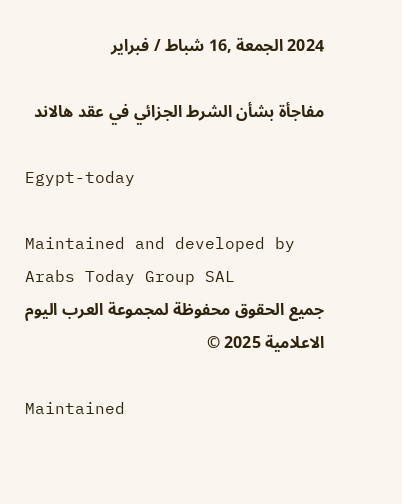2024 الجمعة ,16 شباط / فبراير

مفاجأة بشأن الشرط الجزائي في عقد هالاند

Egypt-today

Maintained and developed by Arabs Today Group SAL
جميع الحقوق محفوظة لمجموعة العرب اليوم الاعلامية 2025 ©

Maintained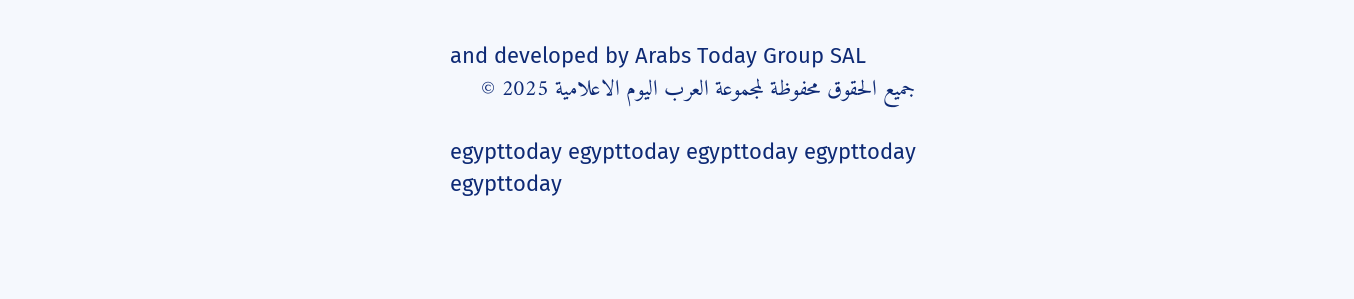and developed by Arabs Today Group SAL
جميع الحقوق محفوظة لمجموعة العرب اليوم الاعلامية 2025 ©

egypttoday egypttoday egypttoday egypttoday
egypttoday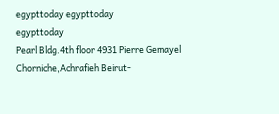egypttoday egypttoday
egypttoday
Pearl Bldg.4th floor 4931 Pierre Gemayel Chorniche,Achrafieh Beirut-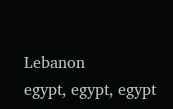Lebanon
egypt, egypt, egypt